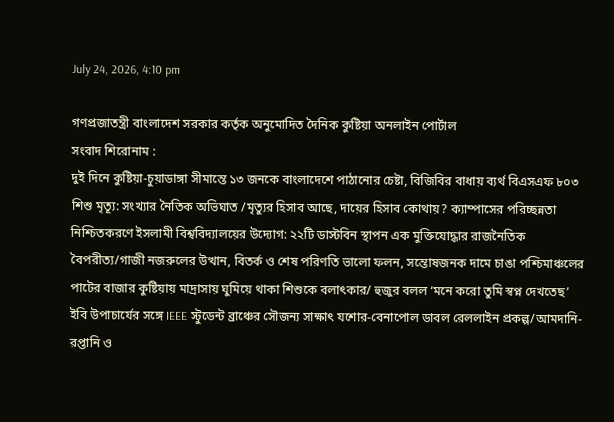July 24, 2026, 4:10 pm

গণপ্রজাতন্ত্রী বাংলাদেশ সরকার কর্তৃক অনুমোদিত দৈনিক কুষ্টিয়া অনলাইন পোর্টাল
সংবাদ শিরোনাম :
দুই দিনে কুষ্টিয়া-চুয়াডাঙ্গা সীমান্তে ১৩ জনকে বাংলাদেশে পাঠানোর চেষ্টা, বিজিবির বাধায় ব্যর্থ বিএসএফ ৮০৩ শিশু মৃত্যূ: সংখ্যার নৈতিক অভিঘাত /মৃত্যুর হিসাব আছে, দায়ের হিসাব কোথায়? ক্যাম্পাসের পরিচ্ছন্নতা নিশ্চিতকরণে ইসলামী বিশ্ববিদ্যালয়ের উদ্যোগ: ২২টি ডাস্টবিন স্থাপন এক মুক্তিযোদ্ধার রাজনৈতিক বৈপরীত্য/গাজী নজরুলের উত্থান, বিতর্ক ও শেষ পরিণতি ভালো ফলন, সন্তোষজনক দামে চাঙা পশ্চিমাঞ্চলের পাটের বাজার কুষ্টিয়ায় মাদ্রাসায় ঘুমিয়ে থাকা শিশুকে বলাৎকার/ হুজুর বলল ‘মনে করো তুমি স্বপ্ন দেখতেছ’ ইবি উপাচার্যের সঙ্গে IEEE স্টুডেন্ট ব্রাঞ্চের সৌজন্য সাক্ষাৎ যশোর-বেনাপোল ডাবল রেললাইন প্রকল্প/আমদানি-রপ্তানি ও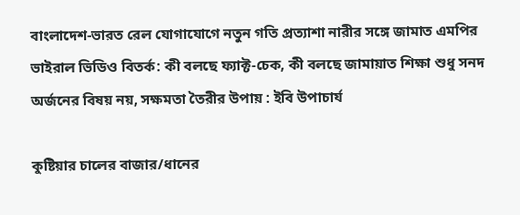বাংলাদেশ-ভারত রেল যোগাযোগে নতুন গতি প্রত্যাশা নারীর সঙ্গে জামাত এমপির ভাইরাল ভিডিও বিতর্ক: কী বলছে ফ্যাক্ট-চেক, কী বলছে জামায়াত শিক্ষা শুধু সনদ অর্জনের বিষয় নয়, সক্ষমতা তৈরীর উপায় : ইবি উপাচার্য

কুষ্টিয়ার চালের বাজার/ধানের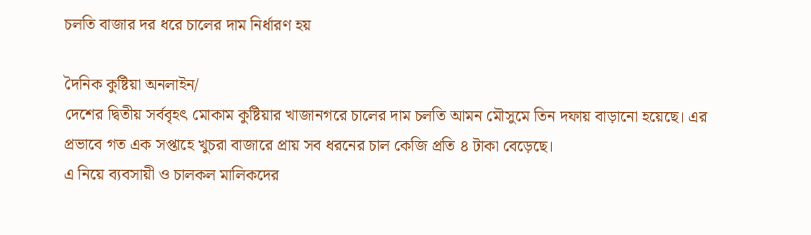চলতি বাজার দর ধরে চালের দাম নির্ধারণ হয়

দৈনিক কুষ্টিয়া অনলাইন/
দেশের দ্বিতীয় সর্ববৃহৎ মোকাম কুষ্টিয়ার খাজানগরে চালের দাম চলতি আমন মৌসুমে তিন দফায় বাড়ানো হয়েছে। এর প্রভাবে গত এক সপ্তাহে খুচরা বাজারে প্রায় সব ধরনের চাল কেজি প্রতি ৪ টাকা বেড়েছে।
এ নিয়ে ব্যবসায়ী ও চালকল মালিকদের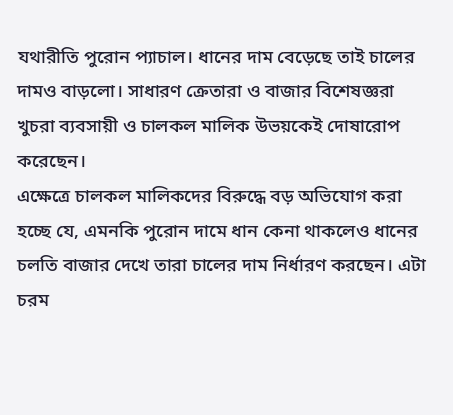যথারীতি পুরোন প্যাচাল। ধানের দাম বেড়েছে তাই চালের দামও বাড়লো। সাধারণ ক্রেতারা ও বাজার বিশেষজ্ঞরা খুচরা ব্যবসায়ী ও চালকল মালিক উভয়কেই দোষারোপ করেছেন।
এক্ষেত্রে চালকল মালিকদের বিরুদ্ধে বড় অভিযোগ করা হচ্ছে যে, এমনকি পুরোন দামে ধান কেনা থাকলেও ধানের চলতি বাজার দেখে তারা চালের দাম নির্ধারণ করছেন। এটা চরম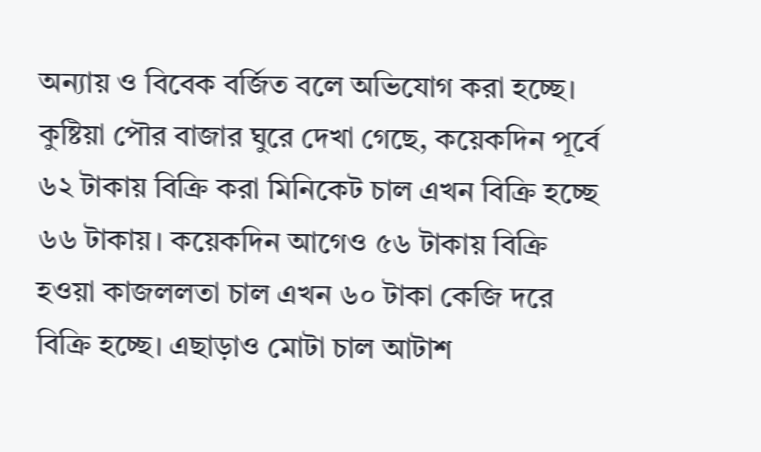অন্যায় ও বিবেক বর্জিত বলে অভিযোগ করা হচ্ছে।
কুষ্টিয়া পৌর বাজার ঘুরে দেখা গেছে, কয়েকদিন পূর্বে ৬২ টাকায় বিক্রি করা মিনিকেট চাল এখন বিক্রি হচ্ছে ৬৬ টাকায়। কয়েকদিন আগেও ৫৬ টাকায় বিক্রি হওয়া কাজললতা চাল এখন ৬০ টাকা কেজি দরে বিক্রি হচ্ছে। এছাড়াও মোটা চাল আটাশ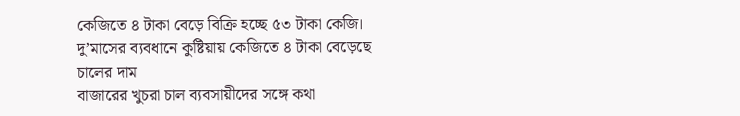কেজিতে ৪ টাকা বেড়ে বিক্রি হচ্ছে ৫৩ টাকা কেজি। দু’মাসের ব্যবধানে কুষ্টিয়ায় কেজিতে ৪ টাকা বেড়েছে চালের দাম
বাজারের খুচরা চাল ব্যবসায়ীদের সঙ্গে কথা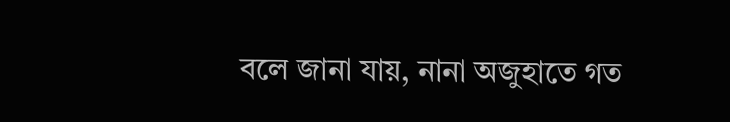বলে জানা যায়, নানা অজুহাতে গত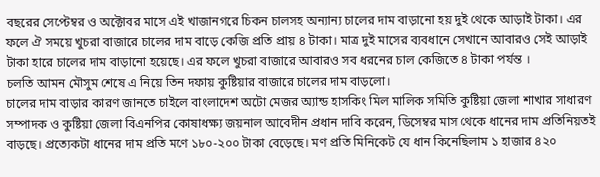বছরের সেপ্টেম্বর ও অক্টোবর মাসে এই খাজানগরে চিকন চালসহ অন্যান্য চালের দাম বাড়ানো হয় দুই থেকে আড়াই টাকা। এর ফলে ঐ সময়ে খুচরা বাজারে চালের দাম বাড়ে কেজি প্রতি প্রায় ৪ টাকা। মাত্র দুই মাসের ব্যবধানে সেখানে আবারও সেই আড়াই টাকা হারে চালের দাম বাড়ানো হয়েছে। এর ফলে খুচরা বাজারে আবারও সব ধরনের চাল কেজিতে ৪ টাকা পর্যন্ত ।
চলতি আমন মৌসুম শেষে এ নিয়ে তিন দফায় কুষ্টিয়ার বাজারে চালের দাম বাড়লো।
চালের দাম বাড়ার কারণ জানতে চাইলে বাংলাদেশ অটো মেজর অ্যান্ড হাসকিং মিল মালিক সমিতি কুষ্টিয়া জেলা শাখার সাধারণ সম্পাদক ও কুষ্টিয়া জেলা বিএনপির কোষাধক্ষ্য জয়নাল আবেদীন প্রধান দাবি করেন, ডিসেম্বর মাস থেকে ধানের দাম প্রতিনিয়তই বাড়ছে। প্রত্যেকটা ধানের দাম প্রতি মণে ১৮০-২০০ টাকা বেড়েছে। মণ প্রতি মিনিকেট যে ধান কিনেছিলাম ১ হাজার ৪২০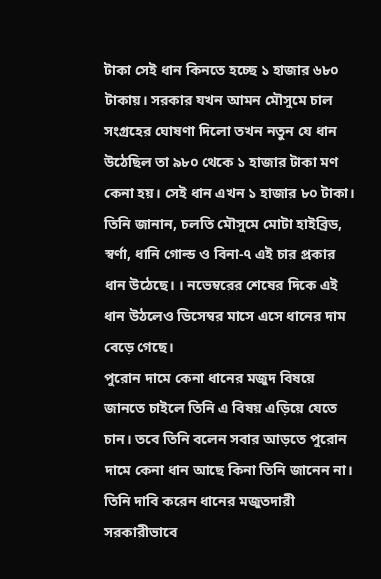টাকা সেই ধান কিনতে হচ্ছে ১ হাজার ৬৮০ টাকায়। সরকার যখন আমন মৌসুমে চাল সংগ্রহের ঘোষণা দিলো তখন নতুন যে ধান উঠেছিল তা ৯৮০ থেকে ১ হাজার টাকা মণ কেনা হয়। সেই ধান এখন ১ হাজার ৮০ টাকা।
তিনি জানান, চলতি মৌসুমে মোটা হাইব্রিড, স্বর্ণা, ধানি গোল্ড ও বিনা-৭ এই চার প্রকার ধান উঠেছে। । নভেম্বরের শেষের দিকে এই ধান উঠলেও ডিসেম্বর মাসে এসে ধানের দাম বেড়ে গেছে।
পুরোন দামে কেনা ধানের মজুদ বিষয়ে জানতে চাইলে তিনি এ বিষয় এড়িয়ে যেতে চান। তবে তিনি বলেন সবার আড়তে পুরোন দামে কেনা ধান আছে কিনা তিনি জানেন না। তিনি দাবি করেন ধানের মজুতদারী সরকারীভাবে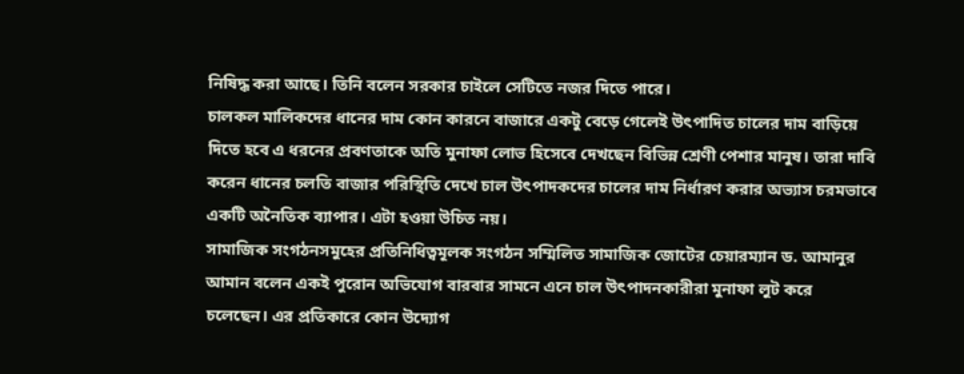নিষিদ্ধ করা আছে। তিনি বলেন সরকার চাইলে সেটিতে নজর দিতে পারে।
চালকল মালিকদের ধানের দাম কোন কারনে বাজারে একটু বেড়ে গেলেই উৎপাদিত চালের দাম বাড়িয়ে দিতে হবে এ ধরনের প্রবণতাকে অতি মুনাফা লোভ হিসেবে দেখছেন বিভিন্ন শ্রেণী পেশার মানুষ। তারা দাবি করেন ধানের চলতি বাজার পরিস্থিতি দেখে চাল উৎপাদকদের চালের দাম নির্ধারণ করার অভ্যাস চরমভাবে একটি অনৈতিক ব্যাপার। এটা হওয়া উচিত নয়।
সামাজিক সংগঠনসমুহের প্রতিনিধিত্বমূলক সংগঠন সম্মিলিত সামাজিক জোটের চেয়ারম্যান ড. আমানুর আমান বলেন একই পুরোন অভিযোগ বারবার সামনে এনে চাল উৎপাদনকারীরা মুনাফা লুট করে চলেছেন। এর প্রতিকারে কোন উদ্যোগ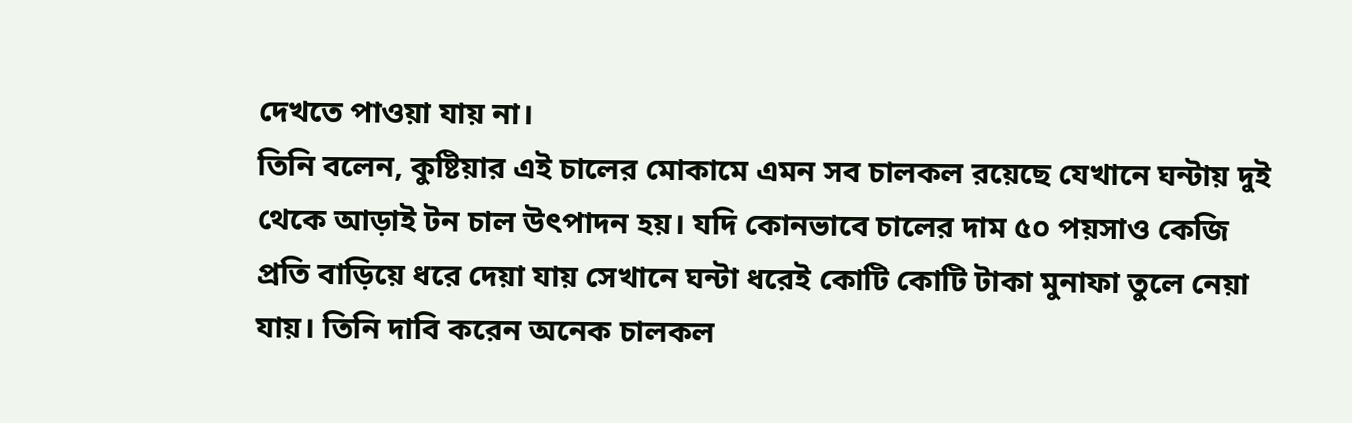দেখতে পাওয়া যায় না।
তিনি বলেন, কুষ্টিয়ার এই চালের মোকামে এমন সব চালকল রয়েছে যেখানে ঘন্টায় দুই থেকে আড়াই টন চাল উৎপাদন হয়। যদি কোনভাবে চালের দাম ৫০ পয়সাও কেজি প্রতি বাড়িয়ে ধরে দেয়া যায় সেখানে ঘন্টা ধরেই কোটি কোটি টাকা মুনাফা তুলে নেয়া যায়। তিনি দাবি করেন অনেক চালকল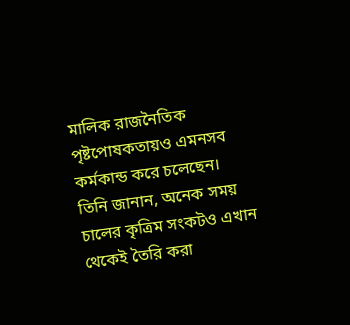মালিক রাজনৈতিক পৃষ্টপোষকতায়ও এমনসব কর্মকান্ড করে চলেছেন।
তিনি জানান, অনেক সময় চালের কৃত্রিম সংকটও এখান থেকেই তৈরি করা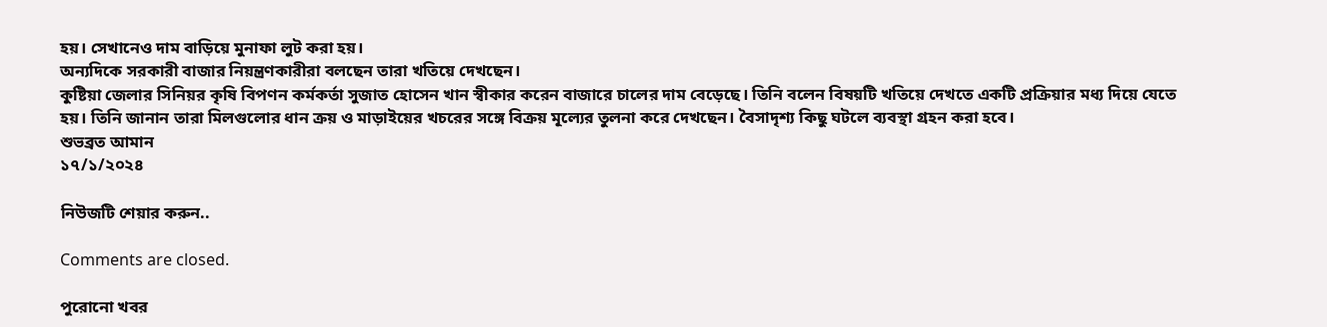হয়। সেখানেও দাম বাড়িয়ে মুনাফা লুট করা হয়।
অন্যদিকে সরকারী বাজার নিয়ন্ত্রণকারীরা বলছেন তারা খতিয়ে দেখছেন।
কুষ্টিয়া জেলার সিনিয়র কৃষি বিপণন কর্মকর্তা সুজাত হোসেন খান স্বীকার করেন বাজারে চালের দাম বেড়েছে। তিনি বলেন বিষয়টি খতিয়ে দেখতে একটি প্রক্রিয়ার মধ্য দিয়ে যেতে হয়। তিনি জানান তারা মিলগুলোর ধান ক্রয় ও মাড়াইয়ের খচরের সঙ্গে বিক্রয় মূল্যের তুলনা করে দেখছেন। বৈসাদৃশ্য কিছু ঘটলে ব্যবস্থা গ্রহন করা হবে।
শুভব্রত আমান
১৭/১/২০২৪

নিউজটি শেয়ার করুন..

Comments are closed.

পুরোনো খবর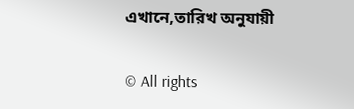এখানে,তারিখ অনুযায়ী

© All rights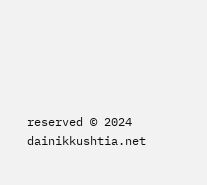reserved © 2024 dainikkushtia.net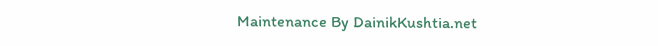Maintenance By DainikKushtia.net